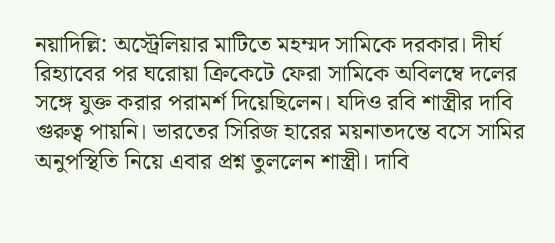নয়াদিল্লি: অস্ট্রেলিয়ার মাটিতে মহম্মদ সামিকে দরকার। দীর্ঘ রিহ্যাবের পর ঘরোয়া ক্রিকেটে ফেরা সামিকে অবিলম্বে দলের সঙ্গে যুক্ত করার পরামর্শ দিয়েছিলেন। যদিও রবি শাস্ত্রীর দাবি গুরুত্ব পায়নি। ভারতের সিরিজ হারের ময়নাতদন্তে বসে সামির অনুপস্থিতি নিয়ে এবার প্রশ্ন তুললেন শাস্ত্রী। দাবি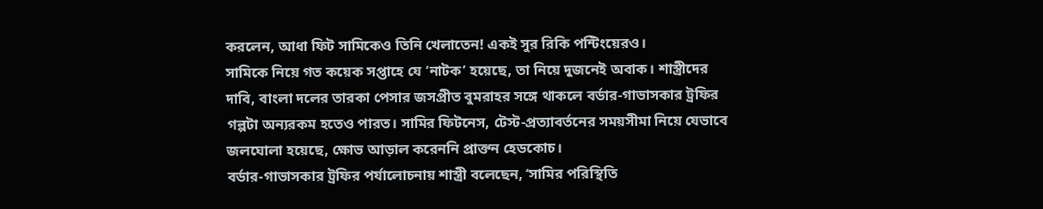করলেন, আধা ফিট সামিকেও তিনি খেলাতেন! একই সুর রিকি পন্টিংয়েরও।
সামিকে নিয়ে গত কয়েক সপ্তাহে যে ‘নাটক’ হয়েছে, তা নিয়ে দুজনেই অবাক। শাস্ত্রীদের দাবি, বাংলা দলের তারকা পেসার জসপ্রীত বুমরাহর সঙ্গে থাকলে বর্ডার-গাভাসকার ট্রফির গল্পটা অন্যরকম হতেও পারত। সামির ফিটনেস, টেস্ট-প্রত্যাবর্তনের সময়সীমা নিয়ে যেভাবে জলঘোলা হয়েছে, ক্ষোভ আড়াল করেননি প্রাক্তন হেডকোচ।
বর্ডার-গাভাসকার ট্রফির পর্যালোচনায় শাস্ত্রী বলেছেন, ‘সামির পরিস্থিতি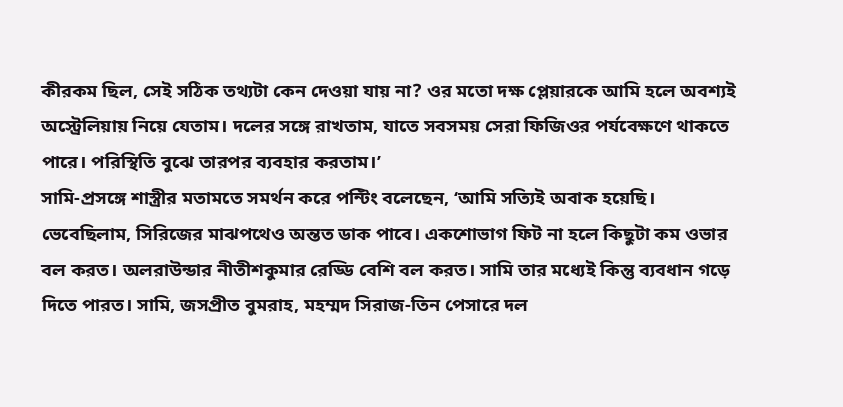কীরকম ছিল, সেই সঠিক তথ্যটা কেন দেওয়া যায় না? ওর মতো দক্ষ প্লেয়ারকে আমি হলে অবশ্যই অস্ট্রেলিয়ায় নিয়ে যেতাম। দলের সঙ্গে রাখতাম, যাতে সবসময় সেরা ফিজিওর পর্যবেক্ষণে থাকতে পারে। পরিস্থিতি বুঝে তারপর ব্যবহার করতাম।’
সামি-প্রসঙ্গে শাস্ত্রীর মতামতে সমর্থন করে পন্টিং বলেছেন, ‘আমি সত্যিই অবাক হয়েছি। ভেবেছিলাম, সিরিজের মাঝপথেও অন্তত ডাক পাবে। একশোভাগ ফিট না হলে কিছুটা কম ওভার বল করত। অলরাউন্ডার নীতীশকুমার রেড্ডি বেশি বল করত। সামি তার মধ্যেই কিন্তু ব্যবধান গড়ে দিতে পারত। সামি, জসপ্রীত বুমরাহ, মহম্মদ সিরাজ-তিন পেসারে দল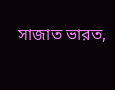সাজাত ভারত,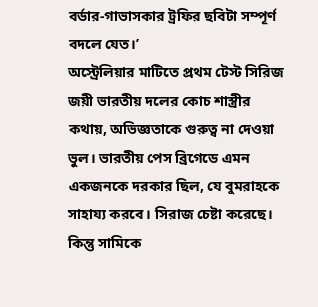বর্ডার-গাভাসকার ট্রফির ছবিটা সম্পূর্ণ বদলে যেত।’
অস্ট্রেলিয়ার মাটিতে প্রথম টেস্ট সিরিজ জয়ী ভারতীয় দলের কোচ শাস্ত্রীর কথায়, অভিজ্ঞতাকে গুরুত্ব না দেওয়া ভুল। ভারতীয় পেস ব্রিগেডে এমন একজনকে দরকার ছিল, যে বুমরাহকে সাহায্য করবে। সিরাজ চেষ্টা করেছে। কিন্তু সামিকে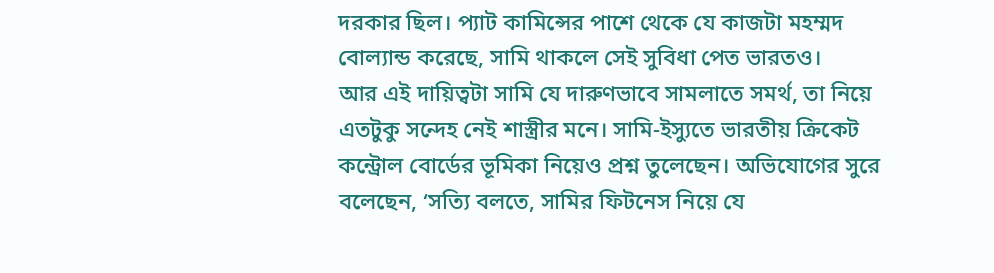দরকার ছিল। প্যাট কামিন্সের পাশে থেকে যে কাজটা মহম্মদ বোল্যান্ড করেছে, সামি থাকলে সেই সুবিধা পেত ভারতও।
আর এই দায়িত্বটা সামি যে দারুণভাবে সামলাতে সমর্থ, তা নিয়ে এতটুকু সন্দেহ নেই শাস্ত্রীর মনে। সামি-ইস্যুতে ভারতীয় ক্রিকেট কন্ট্রোল বোর্ডের ভূমিকা নিয়েও প্রশ্ন তুলেছেন। অভিযোগের সুরে বলেছেন, ‘সত্যি বলতে, সামির ফিটনেস নিয়ে যে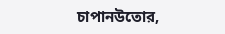চাপানউতোর,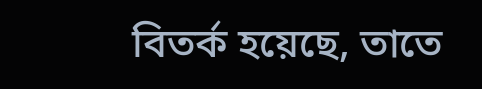বিতর্ক হয়েছে, তাতে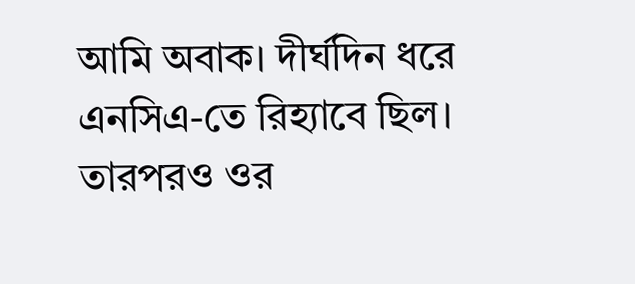আমি অবাক। দীর্ঘদিন ধরে এনসিএ-তে রিহ্যাবে ছিল। তারপরও ওর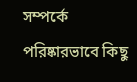সম্পর্কে পরিষ্কারভাবে কিছু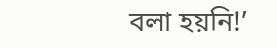বলা হয়নি!’